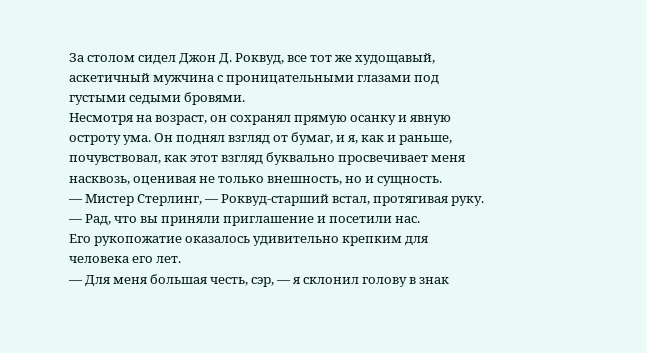За столом сидел Джон Д. Роквуд, все тот же худощавый, аскетичный мужчина с проницательными глазами под густыми седыми бровями.
Несмотря на возраст, он сохранял прямую осанку и явную остроту ума. Он поднял взгляд от бумаг, и я, как и раньше, почувствовал, как этот взгляд буквально просвечивает меня насквозь, оценивая не только внешность, но и сущность.
— Мистер Стерлинг, — Роквуд-старший встал, протягивая руку. — Рад, что вы приняли приглашение и посетили нас.
Его рукопожатие оказалось удивительно крепким для человека его лет.
— Для меня большая честь, сэр, — я склонил голову в знак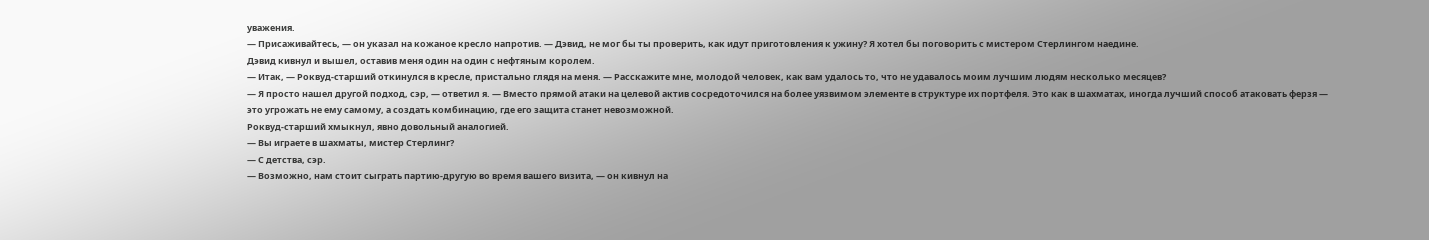уважения.
— Присаживайтесь, — он указал на кожаное кресло напротив. — Дэвид, не мог бы ты проверить, как идут приготовления к ужину? Я хотел бы поговорить с мистером Стерлингом наедине.
Дэвид кивнул и вышел, оставив меня один на один с нефтяным королем.
— Итак, — Роквуд-старший откинулся в кресле, пристально глядя на меня. — Расскажите мне, молодой человек, как вам удалось то, что не удавалось моим лучшим людям несколько месяцев?
— Я просто нашел другой подход, сэр, — ответил я. — Вместо прямой атаки на целевой актив сосредоточился на более уязвимом элементе в структуре их портфеля. Это как в шахматах, иногда лучший способ атаковать ферзя — это угрожать не ему самому, а создать комбинацию, где его защита станет невозможной.
Роквуд-старший хмыкнул, явно довольный аналогией.
— Вы играете в шахматы, мистер Стерлинг?
— С детства, сэр.
— Возможно, нам стоит сыграть партию-другую во время вашего визита, — он кивнул на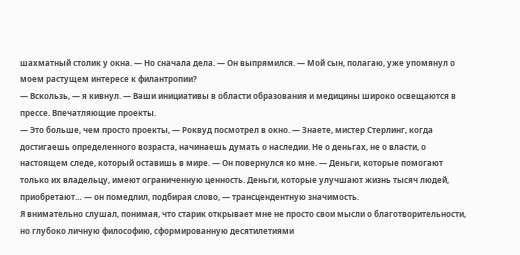шахматный столик у окна. — Но сначала дела. — Он выпрямился. — Мой сын, полагаю, уже упомянул о моем растущем интересе к филантропии?
— Вскользь, — я кивнул. — Ваши инициативы в области образования и медицины широко освещаются в прессе. Впечатляющие проекты.
— Это больше, чем просто проекты, — Роквуд посмотрел в окно. — Знаете, мистер Стерлинг, когда достигаешь определенного возраста, начинаешь думать о наследии. Не о деньгах, не о власти, о настоящем следе, который оставишь в мире. — Он повернулся ко мне. — Деньги, которые помогают только их владельцу, имеют ограниченную ценность. Деньги, которые улучшают жизнь тысяч людей, приобретают… — он помедлил, подбирая слово, — трансцендентную значимость.
Я внимательно слушал, понимая, что старик открывает мне не просто свои мысли о благотворительности, но глубоко личную философию, сформированную десятилетиями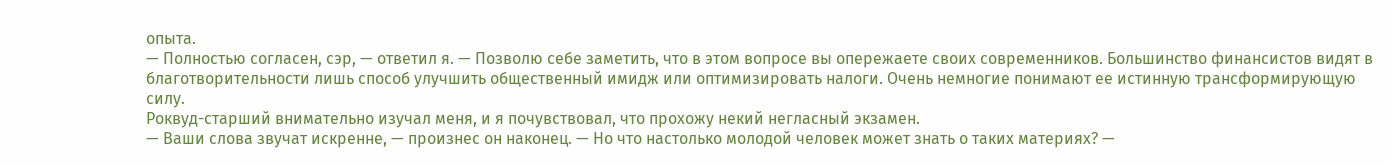опыта.
— Полностью согласен, сэр, — ответил я. — Позволю себе заметить, что в этом вопросе вы опережаете своих современников. Большинство финансистов видят в благотворительности лишь способ улучшить общественный имидж или оптимизировать налоги. Очень немногие понимают ее истинную трансформирующую силу.
Роквуд-старший внимательно изучал меня, и я почувствовал, что прохожу некий негласный экзамен.
— Ваши слова звучат искренне, — произнес он наконец. — Но что настолько молодой человек может знать о таких материях? —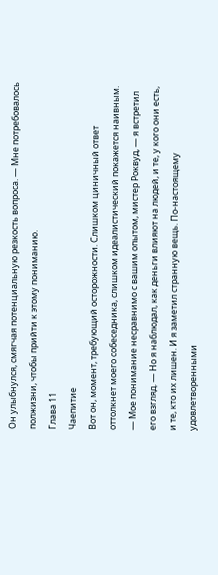Он улыбнулся, смягчая потенциальную резкость вопроса. — Мне потребовалось полжизни, чтобы прийти к этому пониманию.
Глава 11
Чаепитие
Вот он, момент, требующий осторожности. Слишком циничный ответ оттолкнет моего собеседника, слишком идеалистический покажется наивным.
— Мое понимание несравнимо с вашим опытом, мистер Роквуд, — я встретил его взгляд. — Но я наблюдал, как деньги влияют на людей, и те, у кого они есть, и те, кто их лишен. И я заметил странную вещь. По-настоящему удовлетворенными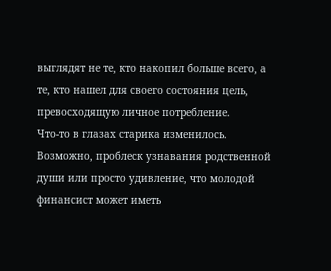выглядят не те, кто накопил больше всего, а те, кто нашел для своего состояния цель, превосходящую личное потребление.
Что-то в глазах старика изменилось. Возможно, проблеск узнавания родственной души или просто удивление, что молодой финансист может иметь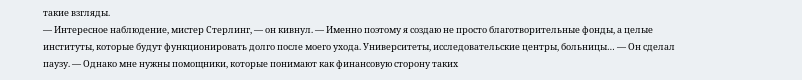такие взгляды.
— Интересное наблюдение, мистер Стерлинг, — он кивнул. — Именно поэтому я создаю не просто благотворительные фонды, а целые институты, которые будут функционировать долго после моего ухода. Университеты, исследовательские центры, больницы… — Он сделал паузу. — Однако мне нужны помощники, которые понимают как финансовую сторону таких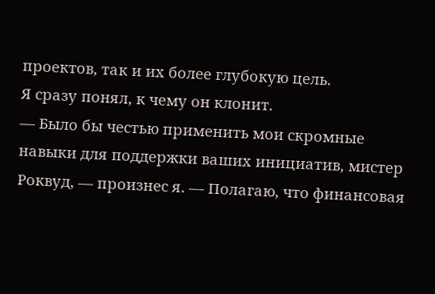проектов, так и их более глубокую цель.
Я сразу понял, к чему он клонит.
— Было бы честью применить мои скромные навыки для поддержки ваших инициатив, мистер Роквуд, — произнес я. — Полагаю, что финансовая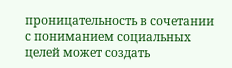проницательность в сочетании с пониманием социальных целей может создать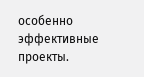особенно эффективные проекты.